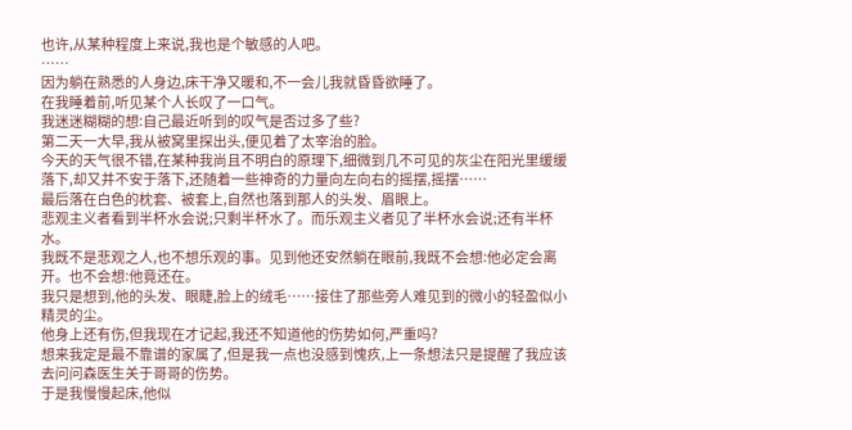也许,从某种程度上来说,我也是个敏感的人吧。
……
因为躺在熟悉的人身边,床干净又暖和,不一会儿我就昏昏欲睡了。
在我睡着前,听见某个人长叹了一口气。
我迷迷糊糊的想:自己最近听到的叹气是否过多了些?
第二天一大早,我从被窝里探出头,便见着了太宰治的脸。
今天的天气很不错,在某种我尚且不明白的原理下,细微到几不可见的灰尘在阳光里缓缓落下,却又并不安于落下,还随着一些神奇的力量向左向右的摇摆,摇摆……
最后落在白色的枕套、被套上,自然也落到那人的头发、眉眼上。
悲观主义者看到半杯水会说;只剩半杯水了。而乐观主义者见了半杯水会说;还有半杯水。
我既不是悲观之人,也不想乐观的事。见到他还安然躺在眼前,我既不会想:他必定会离开。也不会想:他竟还在。
我只是想到,他的头发、眼睫,脸上的绒毛……接住了那些旁人难见到的微小的轻盈似小精灵的尘。
他身上还有伤,但我现在才记起,我还不知道他的伤势如何,严重吗?
想来我定是最不靠谱的家属了,但是我一点也没感到愧疚,上一条想法只是提醒了我应该去问问森医生关于哥哥的伤势。
于是我慢慢起床,他似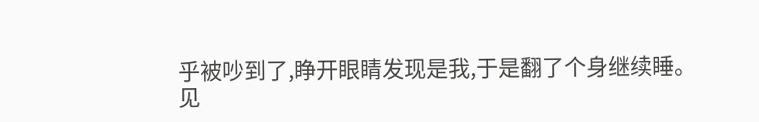乎被吵到了,睁开眼睛发现是我,于是翻了个身继续睡。
见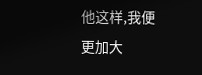他这样,我便更加大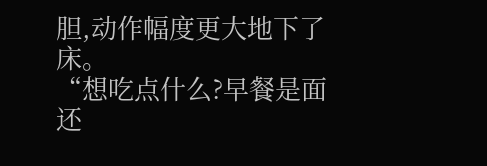胆,动作幅度更大地下了床。
“想吃点什么?早餐是面还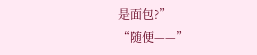是面包?”
“随便——”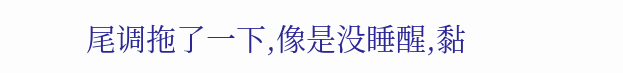尾调拖了一下,像是没睡醒,黏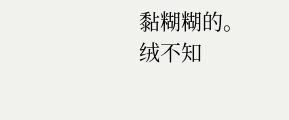黏糊糊的。
绒不知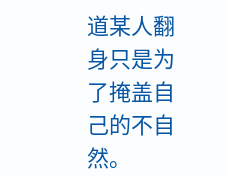道某人翻身只是为了掩盖自己的不自然。